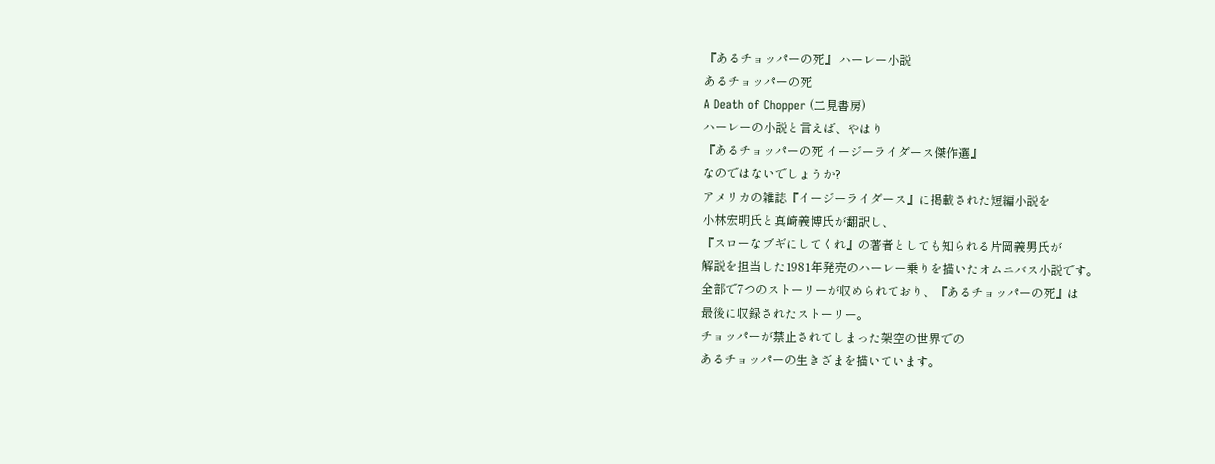『あるチョッパーの死』 ハーレー小説
あるチョッパーの死
A Death of Chopper (二見書房)
ハーレーの小説と言えば、やはり
『あるチョッパーの死 イージーライダース傑作選』
なのではないでしょうか?
アメリカの雑誌『イージーライダース』に掲載された短編小説を
小林宏明氏と真崎義博氏が翻訳し、
『スローなブギにしてくれ』の著者としても知られる片岡義男氏が
解説を担当した1981年発売のハーレー乗りを描いたオムニバス小説です。
全部で7つのストーリーが収められており、『あるチョッパーの死』は
最後に収録されたストーリー。
チョッパーが禁止されてしまった架空の世界での
あるチョッパーの生きざまを描いています。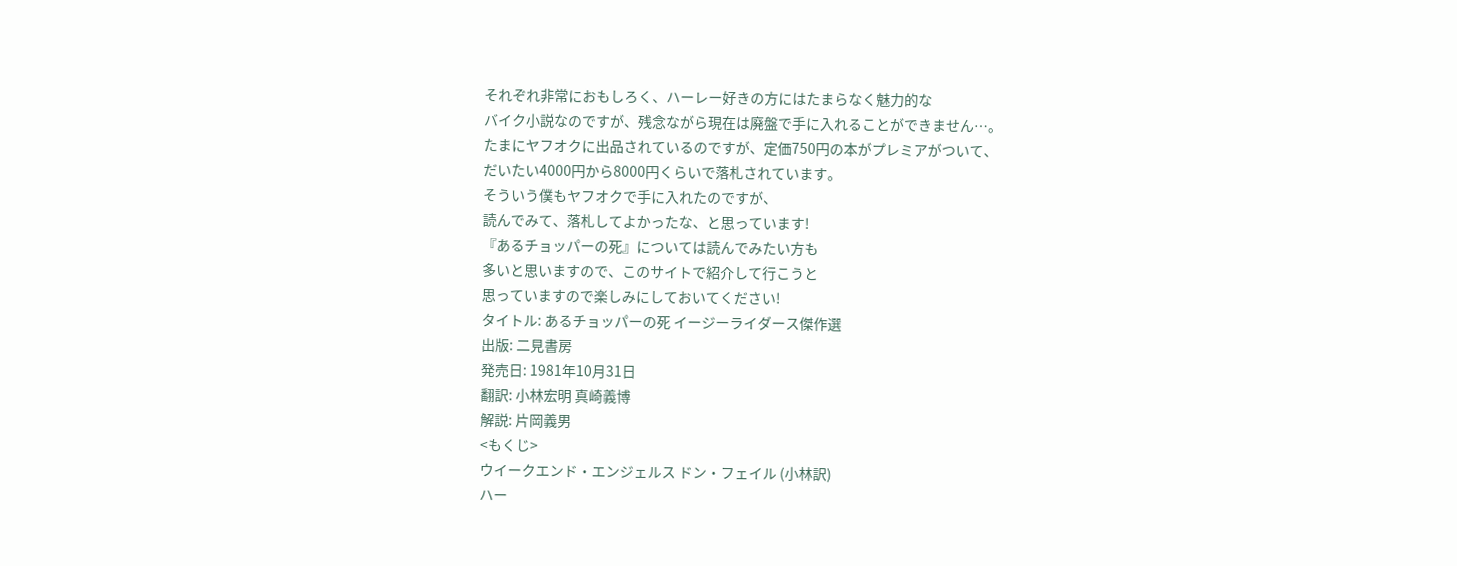それぞれ非常におもしろく、ハーレー好きの方にはたまらなく魅力的な
バイク小説なのですが、残念ながら現在は廃盤で手に入れることができません…。
たまにヤフオクに出品されているのですが、定価750円の本がプレミアがついて、
だいたい4000円から8000円くらいで落札されています。
そういう僕もヤフオクで手に入れたのですが、
読んでみて、落札してよかったな、と思っています!
『あるチョッパーの死』については読んでみたい方も
多いと思いますので、このサイトで紹介して行こうと
思っていますので楽しみにしておいてください!
タイトル: あるチョッパーの死 イージーライダース傑作選
出版: 二見書房
発売日: 1981年10月31日
翻訳: 小林宏明 真崎義博
解説: 片岡義男
<もくじ>
ウイークエンド・エンジェルス ドン・フェイル (小林訳)
ハー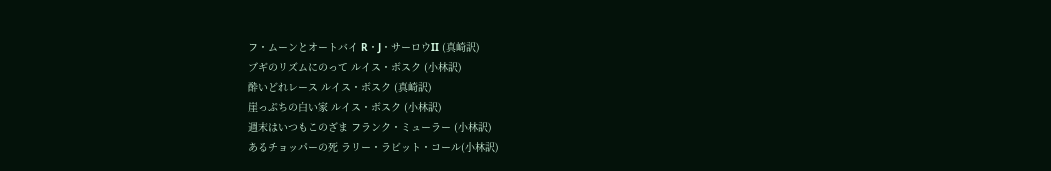フ・ムーンとオートバイ R・J・サーロウII (真崎訳)
ブギのリズムにのって ルイス・ボスク (小林訳)
酔いどれレース ルイス・ボスク (真崎訳)
崖っぷちの白い家 ルイス・ボスク (小林訳)
週末はいつもこのざま フランク・ミューラー (小林訳)
あるチョッパーの死 ラリー・ラビット・コール(小林訳)